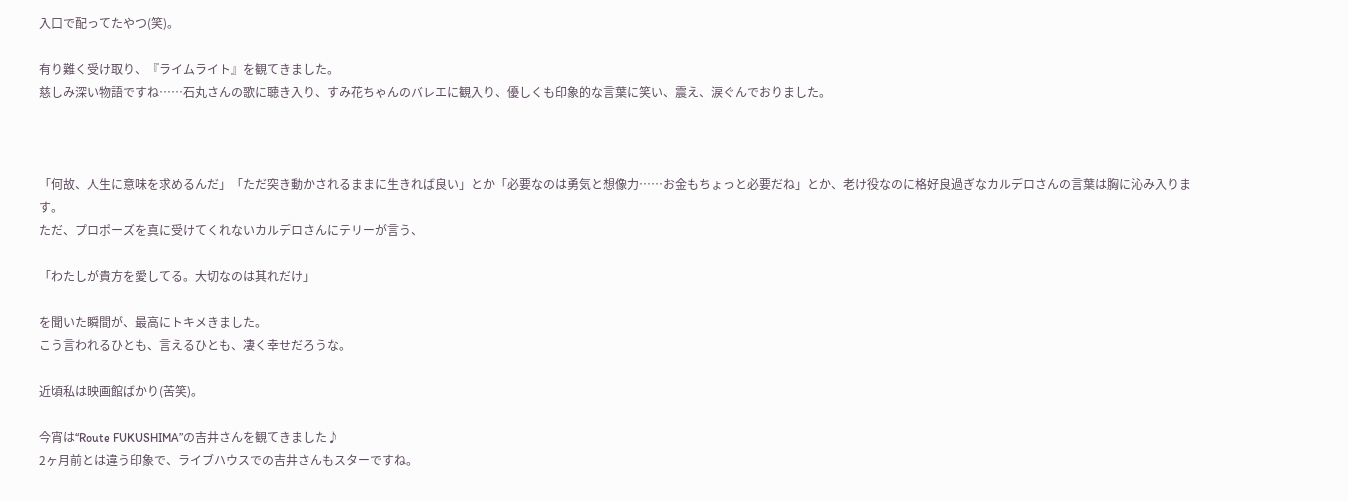入口で配ってたやつ(笑)。

有り難く受け取り、『ライムライト』を観てきました。
慈しみ深い物語ですね……石丸さんの歌に聴き入り、すみ花ちゃんのバレエに観入り、優しくも印象的な言葉に笑い、震え、涙ぐんでおりました。



「何故、人生に意味を求めるんだ」「ただ突き動かされるままに生きれば良い」とか「必要なのは勇気と想像力……お金もちょっと必要だね」とか、老け役なのに格好良過ぎなカルデロさんの言葉は胸に沁み入ります。
ただ、プロポーズを真に受けてくれないカルデロさんにテリーが言う、

「わたしが貴方を愛してる。大切なのは其れだけ」

を聞いた瞬間が、最高にトキメきました。
こう言われるひとも、言えるひとも、凄く幸せだろうな。

近頃私は映画館ばかり(苦笑)。

今宵は“Route FUKUSHIMA”の吉井さんを観てきました♪
2ヶ月前とは違う印象で、ライブハウスでの吉井さんもスターですね。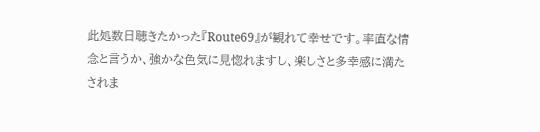此処数日聴きたかった『Route69』が観れて幸せです。率直な情念と言うか、強かな色気に見惚れますし、楽しさと多幸感に満たされま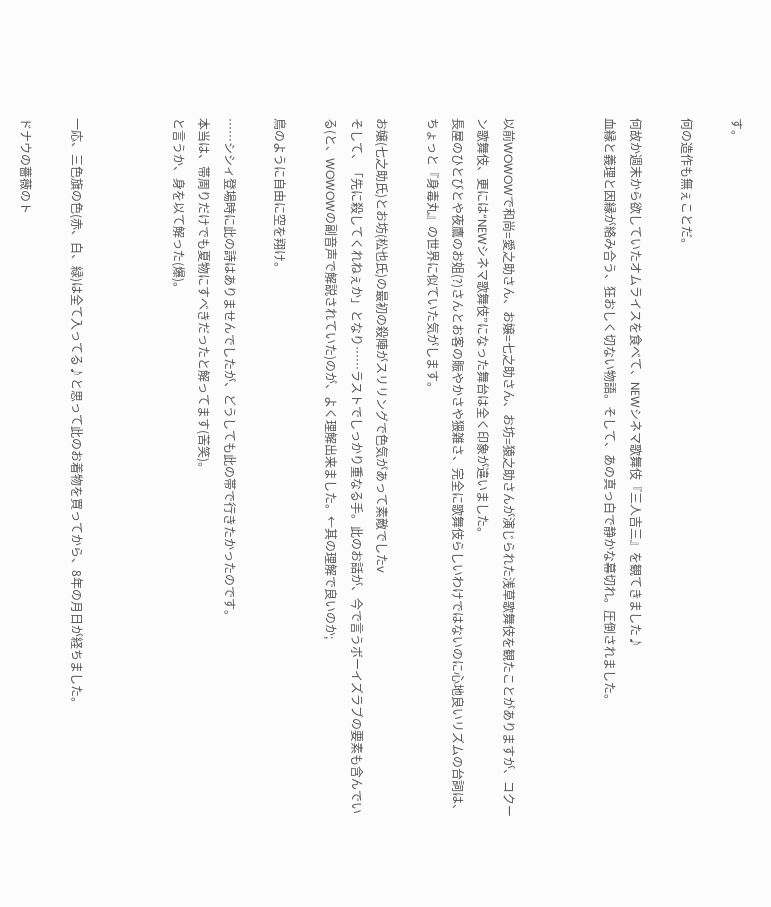す。

何の造作も無ぇことだ。

何故か週末から欲していたオムライスを食べて、NEWシネマ歌舞伎『三人吉三』を観てきました♪
血縁と義理と因縁が絡み合う、狂おしく切ない物語。そして、あの真っ白で静かな幕切れ。圧倒されました。



以前WOWOWで和尚=愛之助さん、お嬢=七之助さん、お坊=猿之助さんが演じられた浅草歌舞伎を観たことがありますが、コクーン歌舞伎、更には“NEWシネマ歌舞伎”になった舞台は全く印象が違いました。
長屋のひとびとや夜鷹のお姐(?)さんとお客の賑やかさや猥雑さ、完全に歌舞伎らしいわけではないのに心地良いリズムの台詞は、ちょっと『身毒丸』の世界に似ていた気がします。

お嬢(七之助氏)とお坊(松也氏)の最初の殺陣がスリリングで色気があって素敵でしたv
そして、「先に殺してくれねぇか」となり……ラストでしっかり重なる手。此のお話が、今で言うボーイズラブの要素も含んでいる(と、WOWOWの副音声で解説されていた)のが、よく理解出来ました。←其の理解で良いのか;

鳥のように自由に空を翔け。

……シシィ登場時に此の詩はありませんでしたが、どうしても此の帯で行きたかったのです。
本当は、帯周りだけでも夏物にすべきだったと解ってます(苦笑)。
と言うか、身を以て解った(爆)。



一応、三色旗の色(赤、白、緑)は全て入ってる♪と思って此のお着物を買ってから、8年の月日が経ちました。

ドナウの薔薇のト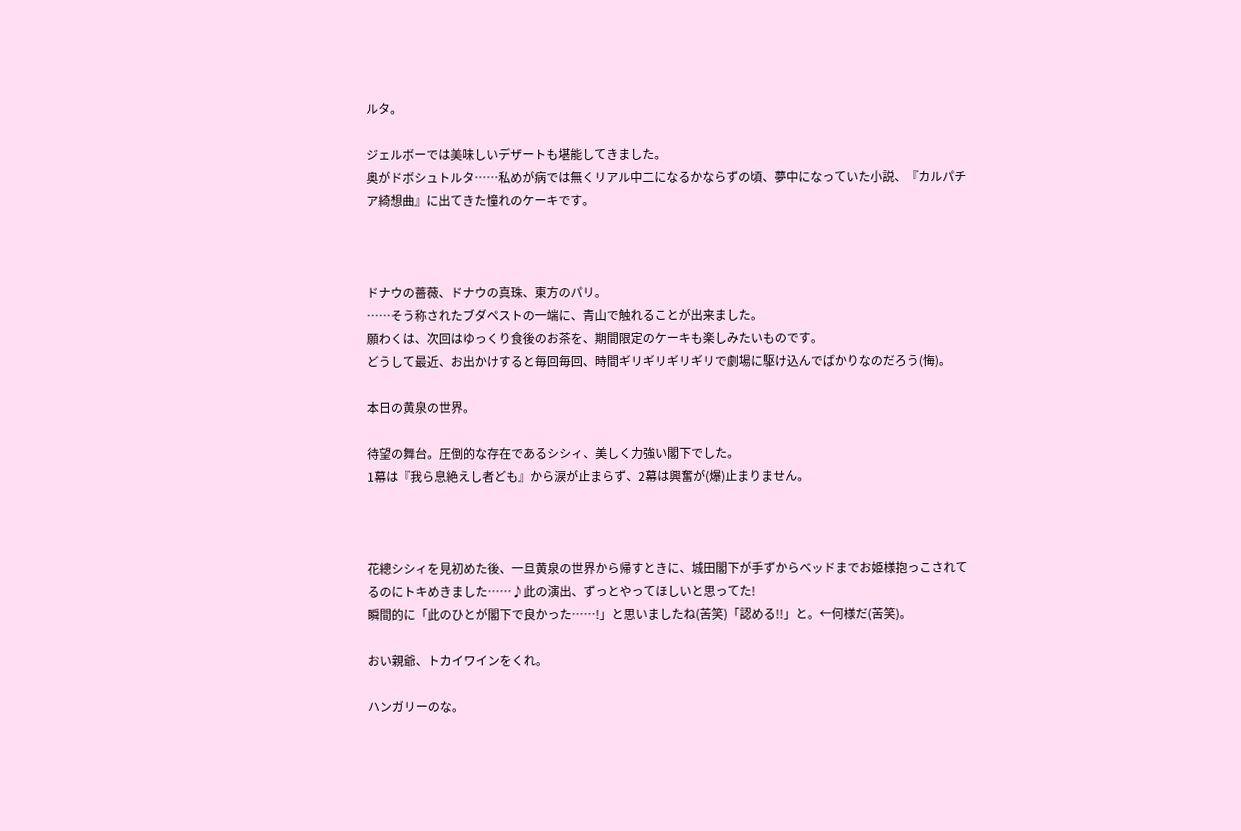ルタ。

ジェルボーでは美味しいデザートも堪能してきました。
奥がドボシュトルタ……私めが病では無くリアル中二になるかならずの頃、夢中になっていた小説、『カルパチア綺想曲』に出てきた憧れのケーキです。



ドナウの薔薇、ドナウの真珠、東方のパリ。
……そう称されたブダペストの一端に、青山で触れることが出来ました。
願わくは、次回はゆっくり食後のお茶を、期間限定のケーキも楽しみたいものです。
どうして最近、お出かけすると毎回毎回、時間ギリギリギリギリで劇場に駆け込んでばかりなのだろう(悔)。

本日の黄泉の世界。

待望の舞台。圧倒的な存在であるシシィ、美しく力強い閣下でした。
1幕は『我ら息絶えし者ども』から涙が止まらず、2幕は興奮が(爆)止まりません。



花總シシィを見初めた後、一旦黄泉の世界から帰すときに、城田閣下が手ずからベッドまでお姫様抱っこされてるのにトキめきました……♪此の演出、ずっとやってほしいと思ってた!
瞬間的に「此のひとが閣下で良かった……!」と思いましたね(苦笑)「認める!!」と。←何様だ(苦笑)。

おい親爺、トカイワインをくれ。

ハンガリーのな。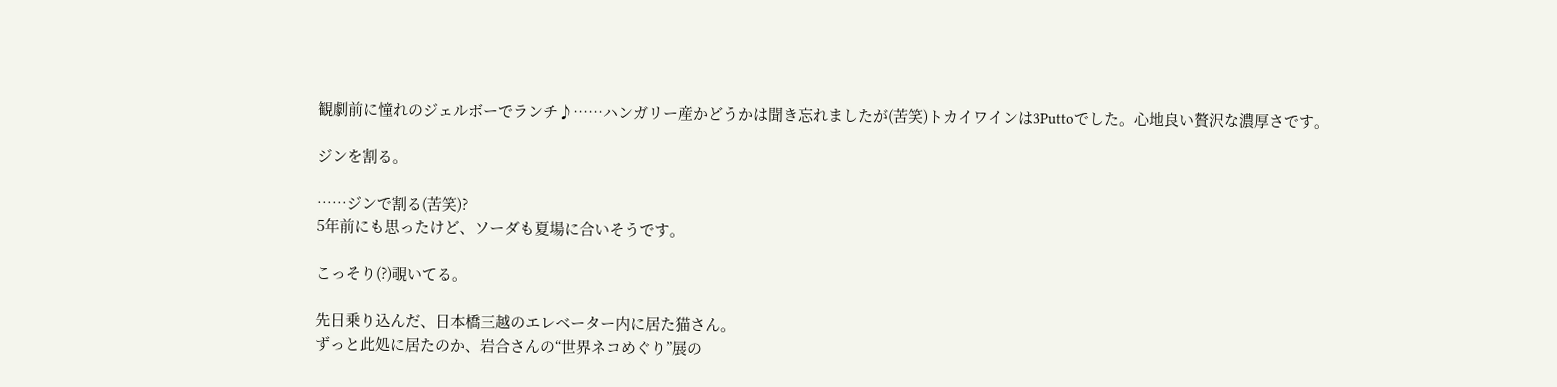観劇前に憧れのジェルボーでランチ♪……ハンガリー産かどうかは聞き忘れましたが(苦笑)トカイワインは3Puttoでした。心地良い贅沢な濃厚さです。

ジンを割る。

……ジンで割る(苦笑)?
5年前にも思ったけど、ソーダも夏場に合いそうです。

こっそり(?)覗いてる。

先日乗り込んだ、日本橋三越のエレベーター内に居た猫さん。
ずっと此処に居たのか、岩合さんの“世界ネコめぐり”展の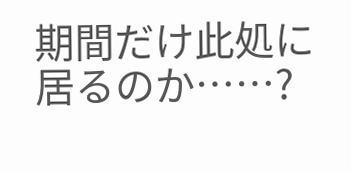期間だけ此処に居るのか……?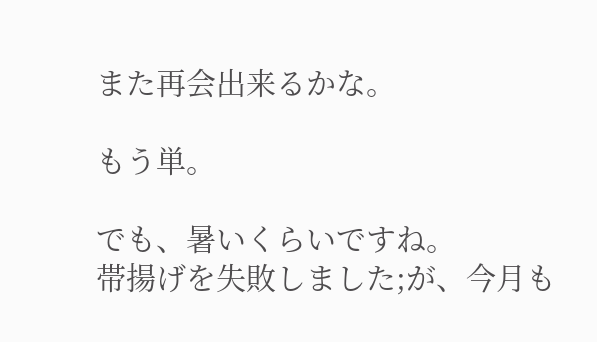また再会出来るかな。

もう単。

でも、暑いくらいですね。
帯揚げを失敗しました;が、今月も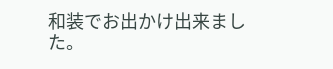和装でお出かけ出来ました。